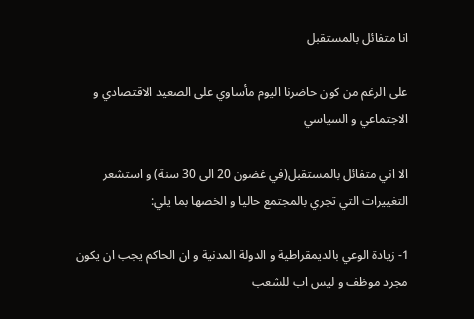انا متفائل بالمستقبل

على الرغم من كون حاضرنا اليوم مأساوي على الصعيد الاقتصادي و الاجتماعي و السياسي

الا اني متفائل بالمستقبل(في غضون 20 الى 30 سنة) و استشعر التغييرات التي تجري بالمجتمع حاليا و الخصها بما يلي:

1- زيادة الوعي بالديمقراطية و الدولة المدنية و ان الحاكم يجب ان يكون مجرد موظف و ليس اب للشعب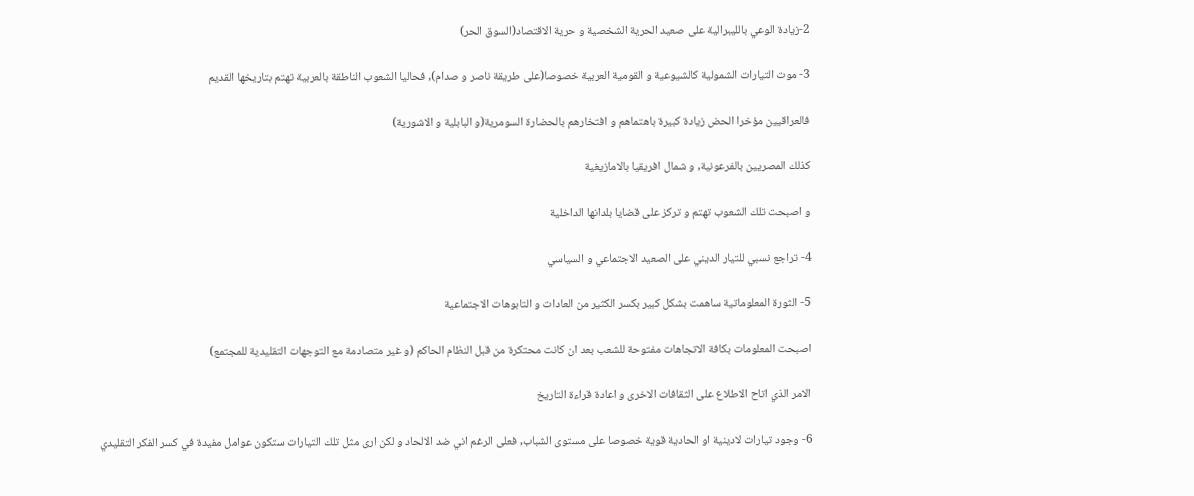2-زيادة الوعي بالليبرالية على صعيد الحرية الشخصية و حرية الاقتصاد(السوق الحر)

3- موت التيارات الشمولية كالشيوعية و القومية العربية خصوصا(على طريقة ناصر و صدام), فحاليا الشعوب الناطقة بالعربية تهتم بتاريخها القديم

فالعراقيين مؤخرا الحض زيادة كبيرة باهتماهم و افتخارهم بالحضارة السومرية(و البابلية و الاشورية)

كذلك المصريين بالفرعونية, و شمال افريقيا بالامازيغية

و اصبحت تلك الشعوب تهتم و تركز على قضايا بلدانها الداخلية

4- تراجع نسبي للتيار الديني على الصعيد الاجتماعي و السياسي

5- الثورة المعلوماتية ساهمت بشكل كبير بكسر الكثير من العادات و التابوهات الاجتماعية

اصبحت المعلومات بكافة الاتجاهات مفتوحة للشعب بعد ان كانت محتكرة من قبل النظام الحاكم (و غير متصادمة مع التوجهات التقليدية للمجتمع)

الامر الذي اتاح الاطلاع على الثقافات الاخرى و اعادة قراءة التاريخ

6- وجود تيارات لادينية او الحادية قوية خصوصا على مستوى الشباب, فعلى الرغم اني ضد الالحاد و لكن ارى مثل تلك التيارات ستكون عوامل مفيدة في كسر الفكر التقليدي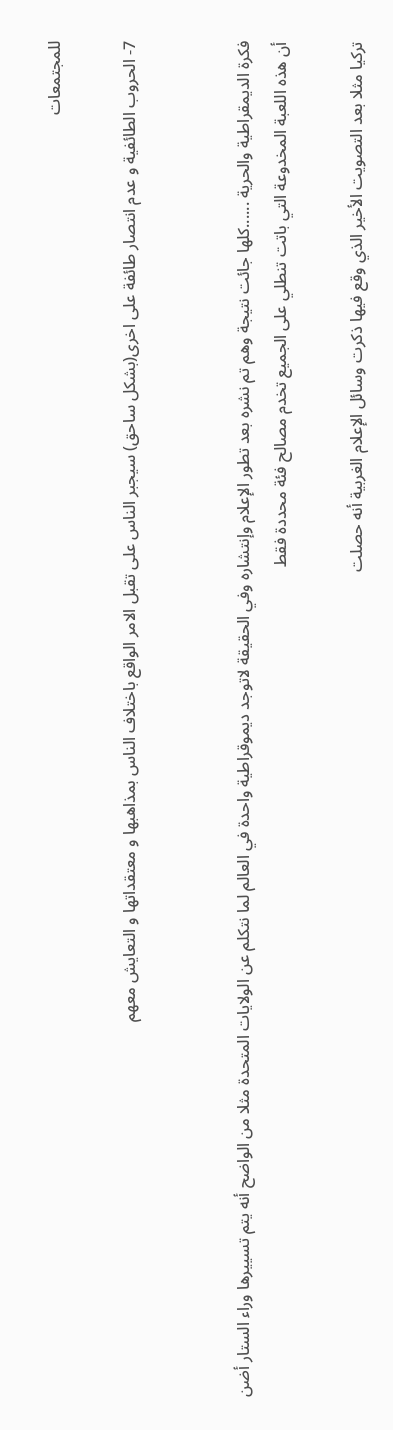للمجتمعات

7- الحروب الطائفية و عدم انتصار طائفة على اخرى(بشكل ساحق) سيجبر الناس على تقبل الامر الواقع باختلاف الناس بمذاهبها و معتقداتها و التعايش معهم


فكرة الديمقراطية والحرية ......كلها جائت نتيجة وهم تم نشره بعد تطور الإعلام وإنتشاره وفي الحقيقة لاتوجد ديموقراطية واحدة في العالم لما نتكلم عن الولايات المتحدة مثلا من الواضح أنه يتم تسييرها وراء الستار أضن أن هذه اللعبة المخدوعة التي باتت تنطلي على الجميع تخدم مصالح فئة محددة فقط

تركيا مثلا بعد التصويت الأخير الذي وقع فيها ذكرت وسائل الإعلام الغربية أنه حصلت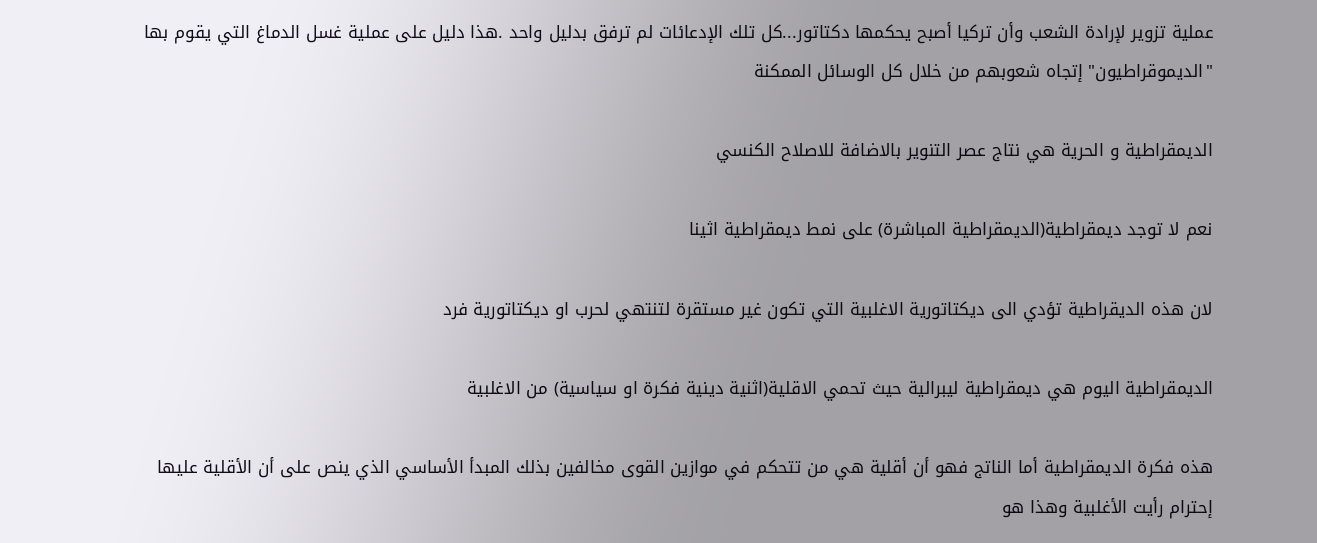عملية تزوير لإرادة الشعب وأن تركيا أصبح يحكمها دكتاتور...كل تلك الإدعائات لم ترفق بدليل واحد .هذا دليل على عملية غسل الدماغ التي يقوم بها "الديموقراطيون" إتجاه شعوبهم من خلال كل الوسائل الممكنة

الديمقراطية و الحرية هي نتاج عصر التنوير بالاضافة للاصلاح الكنسي

نعم لا توجد ديمقراطية(الديمقراطية المباشرة) على نمط ديمقراطية اثينا

لان هذه الديقراطية تؤدي الى ديكتاتورية الاغلبية التي تكون غير مستقرة لتنتهي لحرب او ديكتاتورية فرد

الديمقراطية اليوم هي ديمقراطية ليبرالية حيث تحمي الاقلية(اثنية دينية فكرة او سياسية) من الاغلبية

هذه فكرة الديمقراطية أما الناتج فهو أن أقلية هي من تتحكم في موازين القوى مخالفين بذلك المبدأ الأساسي الذي ينص على أن الأقلية عليها إحترام رأيت الأغلبية وهذا هو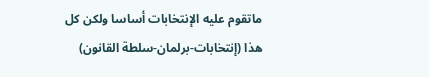ماتقوم عليه الإنتخابات أساسا ولكن كل هذا (إنتخابات-برلمان-سلطة القانون)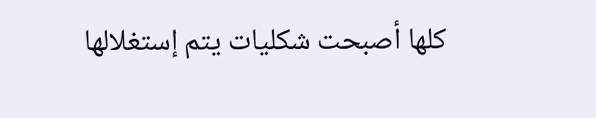كلها أصبحت شكليات يتم إستغلالها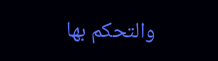والتحكم بها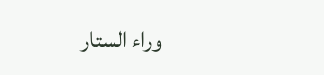وراء الستار